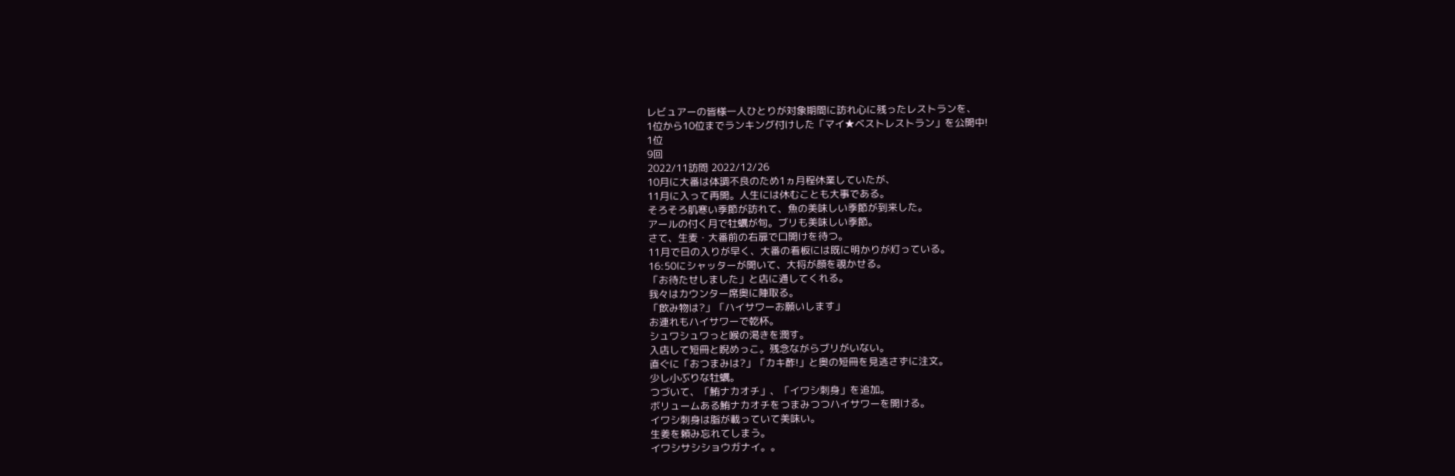レビュアーの皆様一人ひとりが対象期間に訪れ心に残ったレストランを、
1位から10位までランキング付けした「マイ★ベストレストラン」を公開中!
1位
9回
2022/11訪問 2022/12/26
10月に大番は体調不良のため1ヵ月程休業していたが、
11月に入って再開。人生には休むことも大事である。
そろそろ肌寒い季節が訪れて、魚の美味しい季節が到来した。
アールの付く月で牡蠣が旬。ブリも美味しい季節。
さて、生麦・大番前の右扉で口開けを待つ。
11月で日の入りが早く、大番の看板には既に明かりが灯っている。
16:50にシャッターが開いて、大将が顔を覗かせる。
「お待たせしました」と店に通してくれる。
我々はカウンター席奥に陣取る。
「飲み物は?」「ハイサワーお願いします」
お連れもハイサワーで乾杯。
シュワシュワっと喉の渇きを潤す。
入店して短冊と睨めっこ。残念ながらブリがいない。
直ぐに「おつまみは?」「カキ酢!」と奥の短冊を見逃さずに注文。
少し小ぶりな牡蠣。
つづいて、「鮪ナカオチ」、「イワシ刺身」を追加。
ボリュームある鮪ナカオチをつまみつつハイサワーを開ける。
イワシ刺身は脂が載っていて美味い。
生姜を頼み忘れてしまう。
イワシサシショウガナイ。。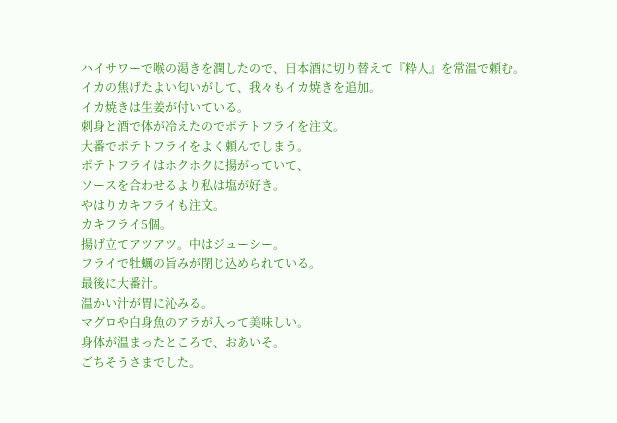ハイサワーで喉の渇きを潤したので、日本酒に切り替えて『粋人』を常温で頼む。
イカの焦げたよい匂いがして、我々もイカ焼きを追加。
イカ焼きは生姜が付いている。
刺身と酒で体が冷えたのでポテトフライを注文。
大番でポテトフライをよく頼んでしまう。
ポテトフライはホクホクに揚がっていて、
ソースを合わせるより私は塩が好き。
やはりカキフライも注文。
カキフライ5個。
揚げ立てアツアツ。中はジューシー。
フライで牡蠣の旨みが閉じ込められている。
最後に大番汁。
温かい汁が胃に沁みる。
マグロや白身魚のアラが入って美味しい。
身体が温まったところで、おあいそ。
ごちそうさまでした。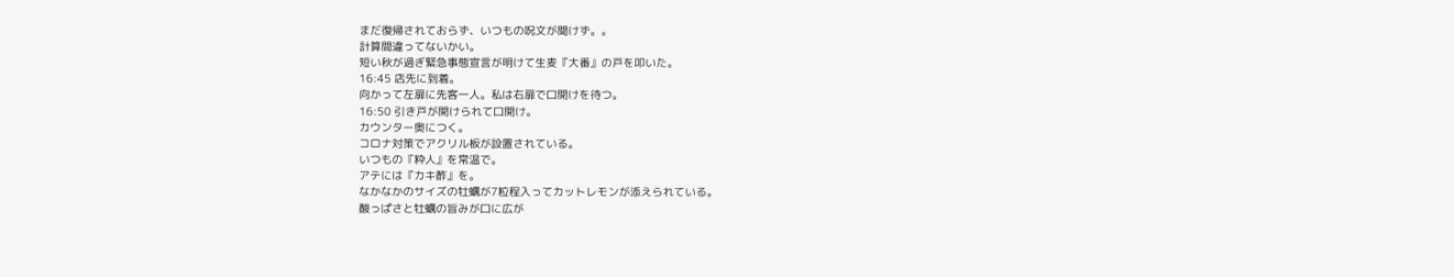まだ復帰されておらず、いつもの呪文が聞けず。。
計算間違ってないかい。
短い秋が過ぎ緊急事態宣言が明けて生麦『大番』の戸を叩いた。
16:45 店先に到着。
向かって左扉に先客一人。私は右扉で口開けを待つ。
16:50 引き戸が開けられて口開け。
カウンター奥につく。
コロナ対策でアクリル板が設置されている。
いつもの『粋人』を常温で。
アテには『カキ酢』を。
なかなかのサイズの牡蠣が7粒程入ってカットレモンが添えられている。
酸っぱさと牡蠣の旨みが口に広が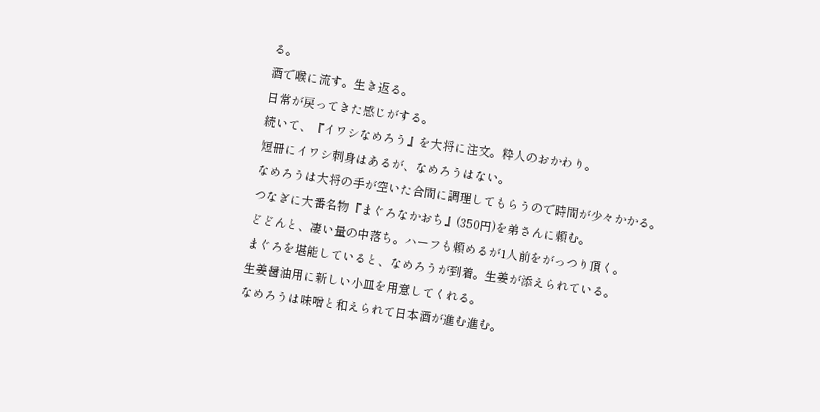る。
酒で喉に流す。生き返る。
日常が戻ってきた感じがする。
続いて、『イワシなめろう』を大将に注文。粋人のおかわり。
短冊にイワシ刺身はあるが、なめろうはない。
なめろうは大将の手が空いた合間に調理してもらうので時間が少々かかる。
つなぎに大番名物『まぐろなかおち』(350円)を弟さんに頼む。
どどんと、凄い量の中落ち。ハーフも頼めるが1人前をがっつり頂く。
まぐろを堪能していると、なめろうが到着。生姜が添えられている。
生姜醤油用に新しい小皿を用意してくれる。
なめろうは味噌と和えられて日本酒が進む進む。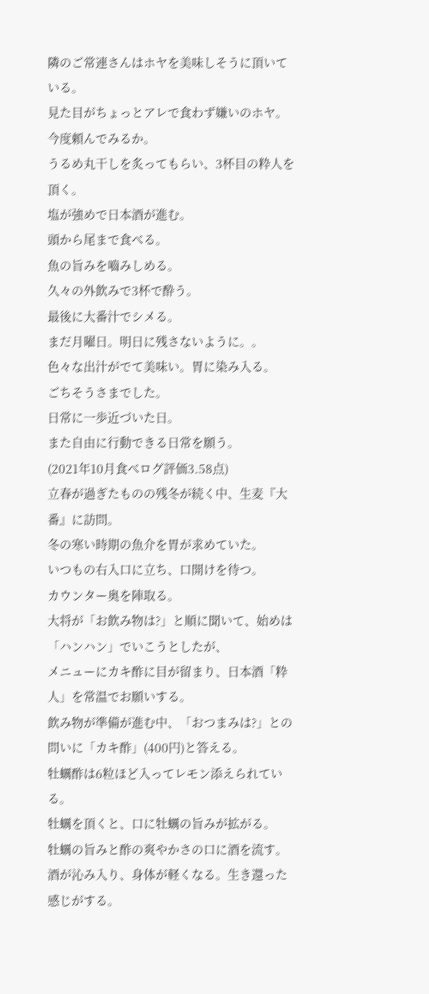隣のご常連さんはホヤを美味しそうに頂いている。
見た目がちょっとアレで食わず嫌いのホヤ。今度頼んでみるか。
うるめ丸干しを炙ってもらい、3杯目の粋人を頂く。
塩が強めで日本酒が進む。
頭から尾まで食べる。
魚の旨みを嚙みしめる。
久々の外飲みで3杯で酔う。
最後に大番汁でシメる。
まだ月曜日。明日に残さないように。。
色々な出汁がでて美味い。胃に染み入る。
ごちそうさまでした。
日常に一歩近づいた日。
また自由に行動できる日常を願う。
(2021年10月食べログ評価3.58点)
立春が過ぎたものの残冬が続く中、生麦『大番』に訪問。
冬の寒い時期の魚介を胃が求めていた。
いつもの右入口に立ち、口開けを待つ。
カウンター奥を陣取る。
大将が「お飲み物は?」と順に聞いて、始めは「ハンハン」でいこうとしたが、
メニューにカキ酢に目が留まり、日本酒「粋人」を常温でお願いする。
飲み物が準備が進む中、「おつまみは?」との問いに「カキ酢」(400円)と答える。
牡蠣酢は6粒ほど入ってレモン添えられている。
牡蠣を頂くと、口に牡蠣の旨みが拡がる。
牡蠣の旨みと酢の爽やかさの口に酒を流す。
酒が沁み入り、身体が軽くなる。生き還った感じがする。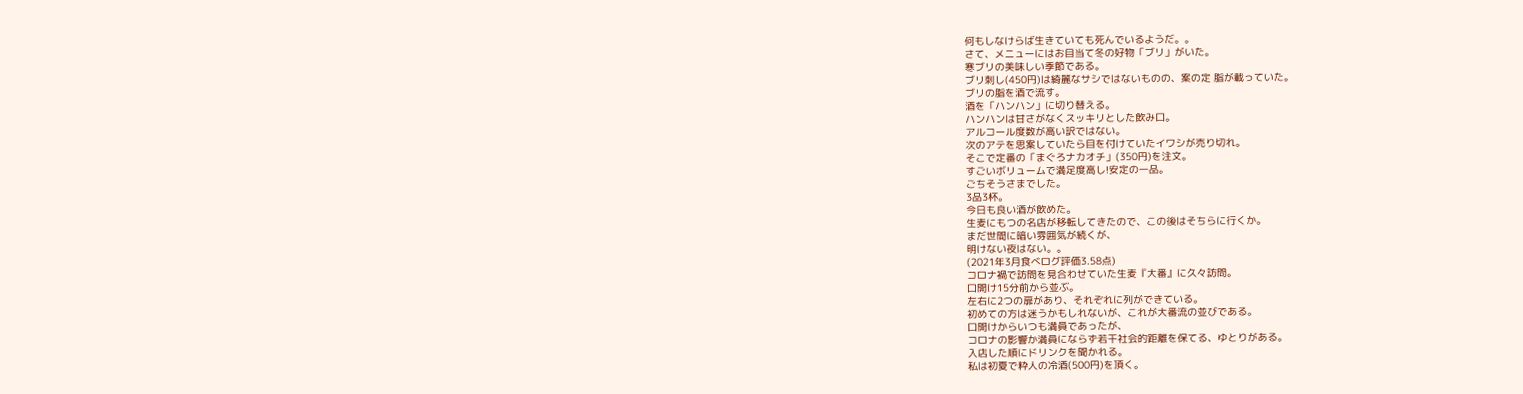何もしなけらば生きていても死んでいるようだ。。
さて、メニューにはお目当て冬の好物「ブリ」がいた。
寒ブリの美味しい季節である。
ブリ刺し(450円)は綺麗なサシではないものの、案の定 脂が載っていた。
ブリの脂を酒で流す。
酒を「ハンハン」に切り替える。
ハンハンは甘さがなくスッキリとした飲み口。
アルコール度数が高い訳ではない。
次のアテを思案していたら目を付けていたイワシが売り切れ。
そこで定番の「まぐろナカオチ」(350円)を注文。
すごいボリュームで満足度高し!安定の一品。
ごちそうさまでした。
3品3杯。
今日も良い酒が飲めた。
生麦にもつの名店が移転してきたので、この後はそちらに行くか。
まだ世間に暗い雰囲気が続くが、
明けない夜はない。。
(2021年3月食べログ評価3.58点)
コロナ禍で訪問を見合わせていた生麦『大番』に久々訪問。
口開け15分前から並ぶ。
左右に2つの扉があり、それぞれに列ができている。
初めての方は迷うかもしれないが、これが大番流の並びである。
口開けからいつも満員であったが、
コロナの影響か満員にならず若干社会的距離を保てる、ゆとりがある。
入店した順にドリンクを聞かれる。
私は初夏で粋人の冷酒(500円)を頂く。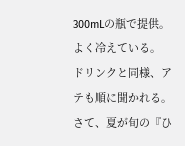300mLの瓶で提供。よく冷えている。
ドリンクと同様、アテも順に聞かれる。
さて、夏が旬の『ひ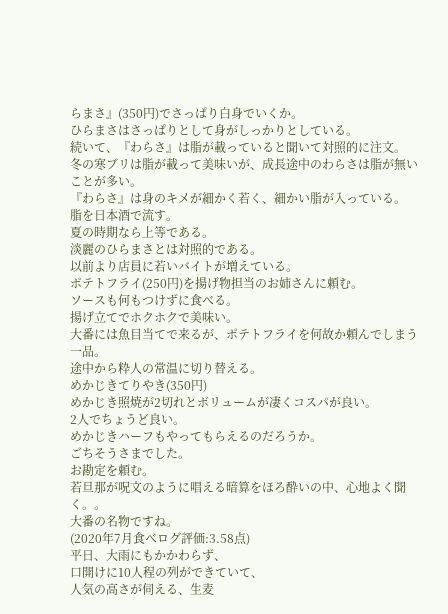らまさ』(350円)でさっぱり白身でいくか。
ひらまさはさっぱりとして身がしっかりとしている。
続いて、『わらさ』は脂が載っていると聞いて対照的に注文。
冬の寒ブリは脂が載って美味いが、成長途中のわらさは脂が無いことが多い。
『わらさ』は身のキメが細かく若く、細かい脂が入っている。
脂を日本酒で流す。
夏の時期なら上等である。
淡麗のひらまさとは対照的である。
以前より店員に若いバイトが増えている。
ポテトフライ(250円)を揚げ物担当のお姉さんに頼む。
ソースも何もつけずに食べる。
揚げ立てでホクホクで美味い。
大番には魚目当てで来るが、ポテトフライを何故か頼んでしまう一品。
途中から粋人の常温に切り替える。
めかじきてりやき(350円)
めかじき照焼が2切れとボリュームが凄くコスパが良い。
2人でちょうど良い。
めかじきハーフもやってもらえるのだろうか。
ごちそうさまでした。
お勘定を頼む。
若旦那が呪文のように唱える暗算をほろ酔いの中、心地よく聞く。。
大番の名物ですね。
(2020年7月食べログ評価:3.58点)
平日、大雨にもかかわらず、
口開けに10人程の列ができていて、
人気の高さが伺える、生麦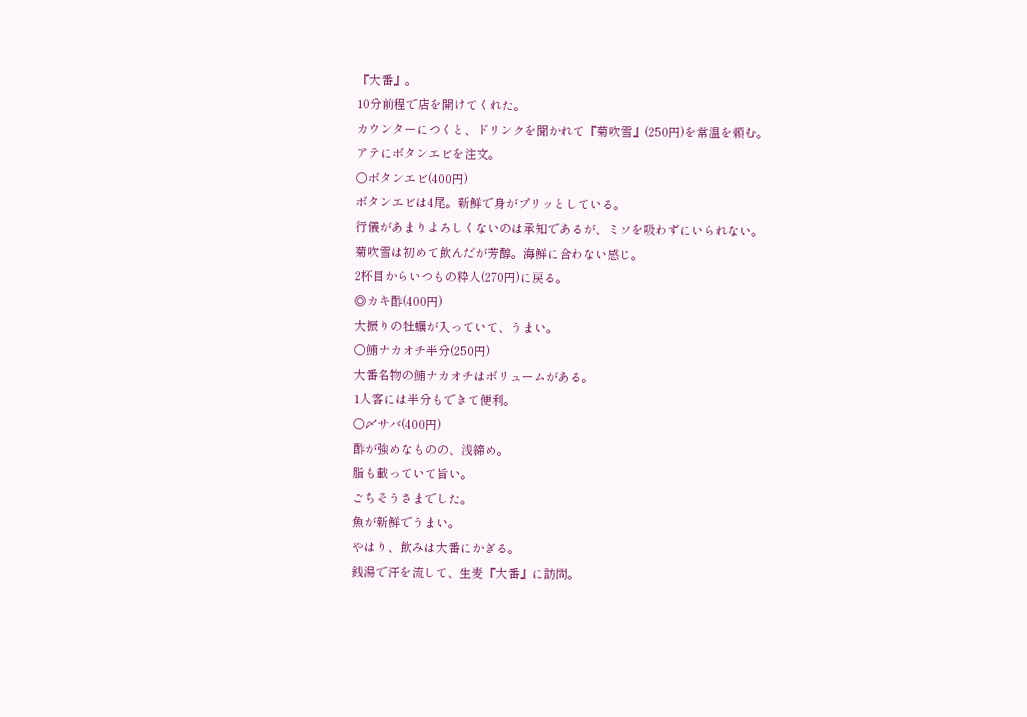『大番』。
10分前程で店を開けてくれた。
カウンターにつくと、ドリンクを聞かれて『菊吹雪』(250円)を常温を頼む。
アテにボタンエビを注文。
○ボタンエビ(400円)
ボタンエビは4尾。新鮮で身がプリッとしている。
行儀があまりよろしくないのは承知であるが、ミソを吸わずにいられない。
菊吹雪は初めて飲んだが芳醇。海鮮に合わない感じ。
2杯目からいつもの粋人(270円)に戻る。
◎カキ酢(400円)
大振りの牡蠣が入っていて、うまい。
○鮪ナカオチ半分(250円)
大番名物の鮪ナカオチはボリュームがある。
1人客には半分もできて便利。
○〆サバ(400円)
酢が強めなものの、浅締め。
脂も載っていて旨い。
ごちそうさまでした。
魚が新鮮でうまい。
やはり、飲みは大番にかぎる。
銭湯で汗を流して、生麦『大番』に訪問。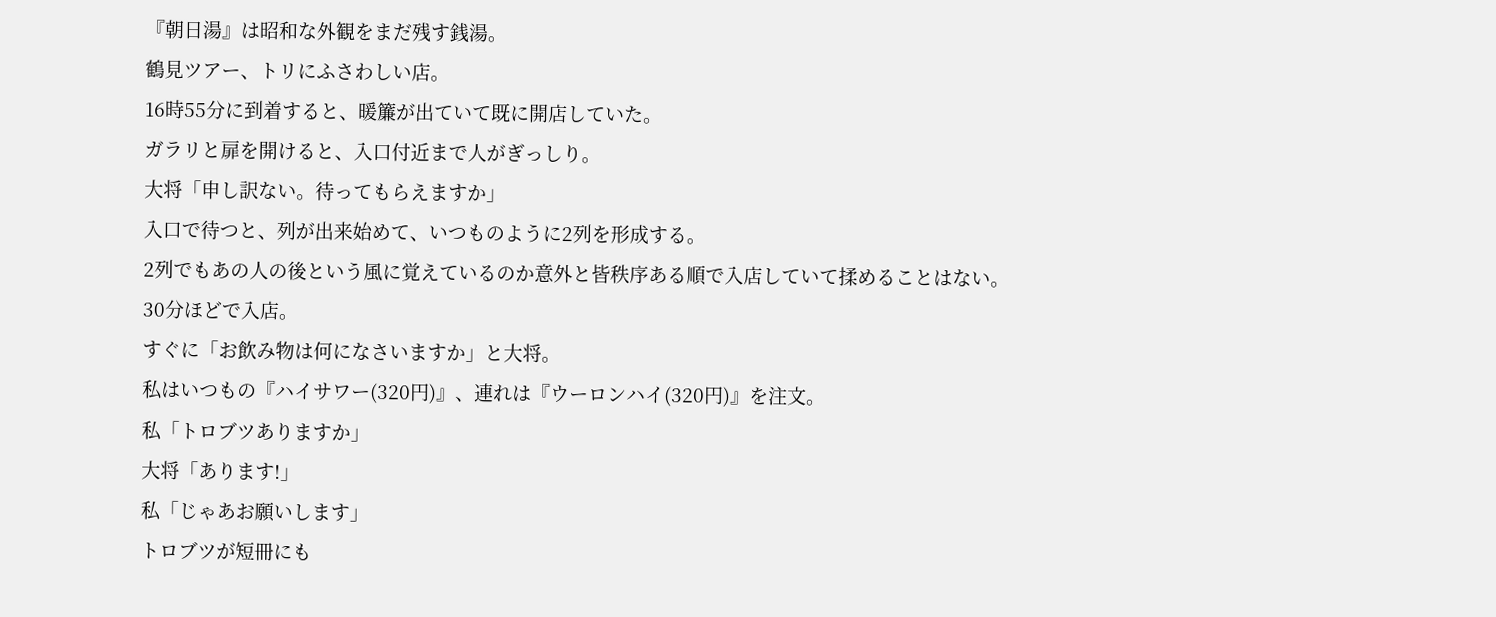『朝日湯』は昭和な外観をまだ残す銭湯。
鶴見ツアー、トリにふさわしい店。
16時55分に到着すると、暖簾が出ていて既に開店していた。
ガラリと扉を開けると、入口付近まで人がぎっしり。
大将「申し訳ない。待ってもらえますか」
入口で待つと、列が出来始めて、いつものように2列を形成する。
2列でもあの人の後という風に覚えているのか意外と皆秩序ある順で入店していて揉めることはない。
30分ほどで入店。
すぐに「お飲み物は何になさいますか」と大将。
私はいつもの『ハイサワー(320円)』、連れは『ウーロンハイ(320円)』を注文。
私「トロブツありますか」
大将「あります!」
私「じゃあお願いします」
トロブツが短冊にも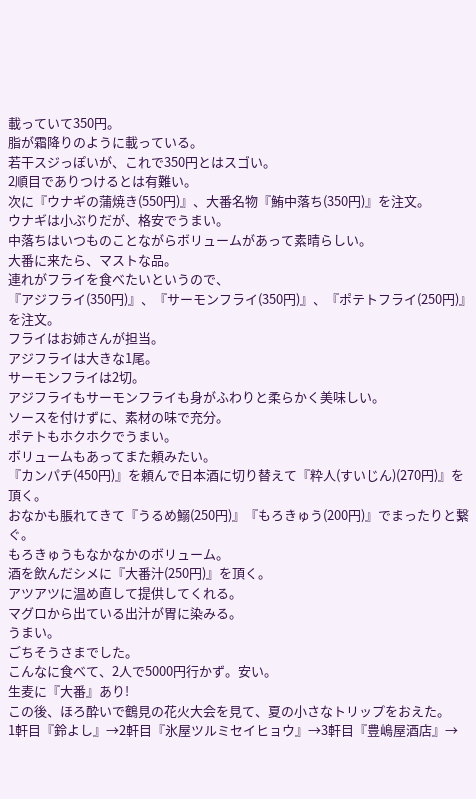載っていて350円。
脂が霜降りのように載っている。
若干スジっぽいが、これで350円とはスゴい。
2順目でありつけるとは有難い。
次に『ウナギの蒲焼き(550円)』、大番名物『鮪中落ち(350円)』を注文。
ウナギは小ぶりだが、格安でうまい。
中落ちはいつものことながらボリュームがあって素晴らしい。
大番に来たら、マストな品。
連れがフライを食べたいというので、
『アジフライ(350円)』、『サーモンフライ(350円)』、『ポテトフライ(250円)』を注文。
フライはお姉さんが担当。
アジフライは大きな1尾。
サーモンフライは2切。
アジフライもサーモンフライも身がふわりと柔らかく美味しい。
ソースを付けずに、素材の味で充分。
ポテトもホクホクでうまい。
ボリュームもあってまた頼みたい。
『カンパチ(450円)』を頼んで日本酒に切り替えて『粋人(すいじん)(270円)』を頂く。
おなかも脹れてきて『うるめ鰯(250円)』『もろきゅう(200円)』でまったりと繋ぐ。
もろきゅうもなかなかのボリューム。
酒を飲んだシメに『大番汁(250円)』を頂く。
アツアツに温め直して提供してくれる。
マグロから出ている出汁が胃に染みる。
うまい。
ごちそうさまでした。
こんなに食べて、2人で5000円行かず。安い。
生麦に『大番』あり!
この後、ほろ酔いで鶴見の花火大会を見て、夏の小さなトリップをおえた。
1軒目『鈴よし』→2軒目『氷屋ツルミセイヒョウ』→3軒目『豊嶋屋酒店』→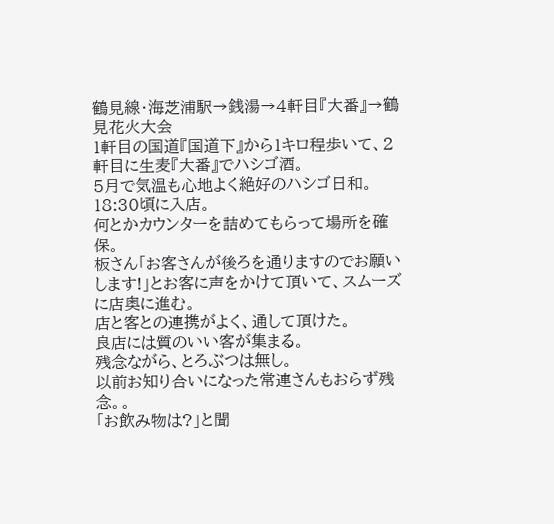鶴見線・海芝浦駅→銭湯→4軒目『大番』→鶴見花火大会
1軒目の国道『国道下』から1キロ程歩いて、2軒目に生麦『大番』でハシゴ酒。
5月で気温も心地よく絶好のハシゴ日和。
18:30頃に入店。
何とかカウンターを詰めてもらって場所を確保。
板さん「お客さんが後ろを通りますのでお願いします!」とお客に声をかけて頂いて、スムーズに店奥に進む。
店と客との連携がよく、通して頂けた。
良店には質のいい客が集まる。
残念ながら、とろぶつは無し。
以前お知り合いになった常連さんもおらず残念。。
「お飲み物は?」と聞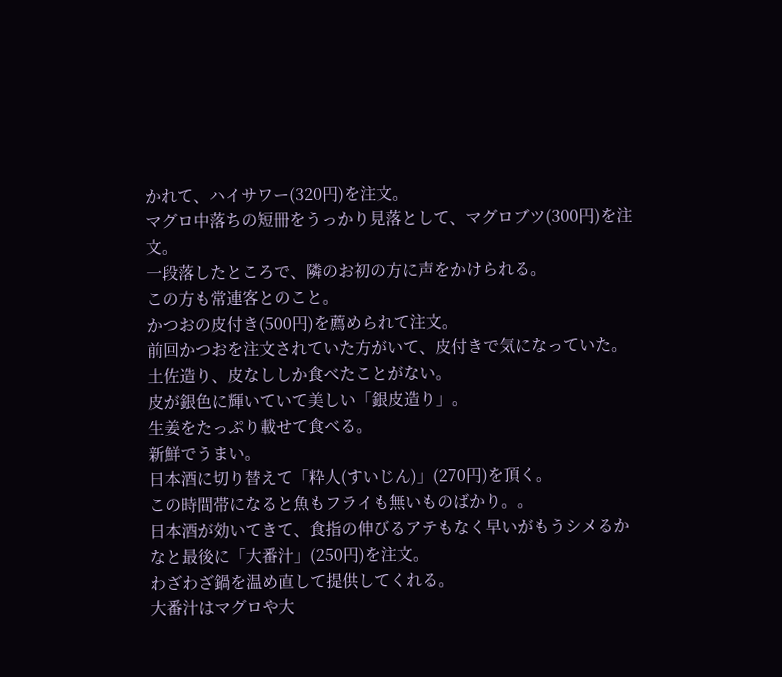かれて、ハイサワー(320円)を注文。
マグロ中落ちの短冊をうっかり見落として、マグロブツ(300円)を注文。
一段落したところで、隣のお初の方に声をかけられる。
この方も常連客とのこと。
かつおの皮付き(500円)を薦められて注文。
前回かつおを注文されていた方がいて、皮付きで気になっていた。
土佐造り、皮なししか食べたことがない。
皮が銀色に輝いていて美しい「銀皮造り」。
生姜をたっぷり載せて食べる。
新鮮でうまい。
日本酒に切り替えて「粋人(すいじん)」(270円)を頂く。
この時間帯になると魚もフライも無いものばかり。。
日本酒が効いてきて、食指の伸びるアテもなく早いがもうシメるかなと最後に「大番汁」(250円)を注文。
わざわざ鍋を温め直して提供してくれる。
大番汁はマグロや大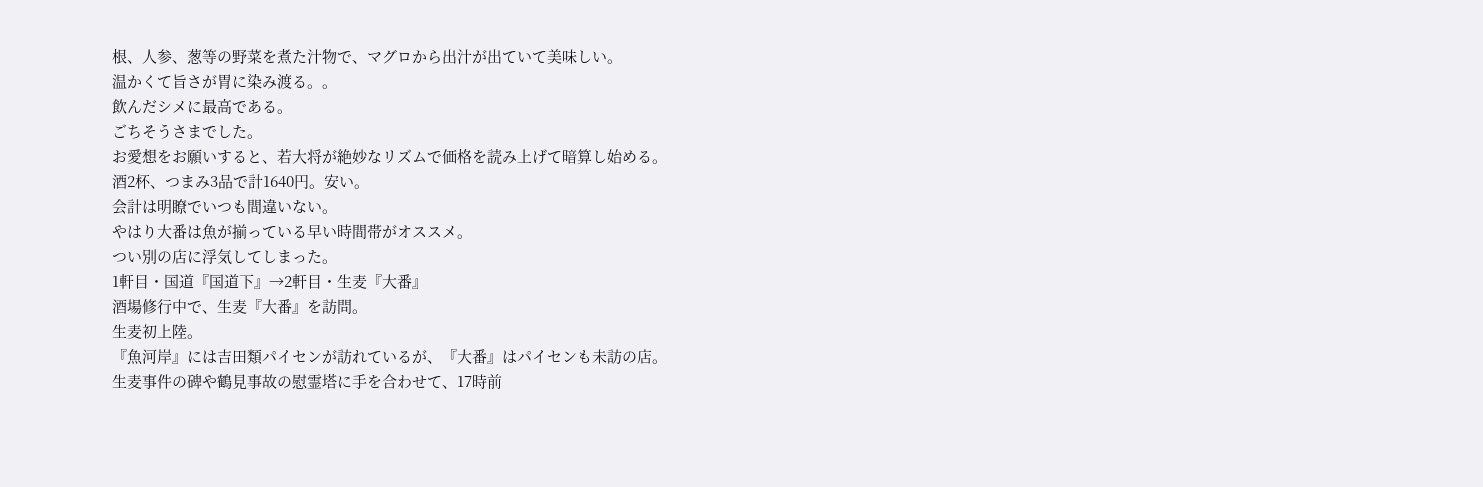根、人参、葱等の野菜を煮た汁物で、マグロから出汁が出ていて美味しい。
温かくて旨さが胃に染み渡る。。
飲んだシメに最高である。
ごちそうさまでした。
お愛想をお願いすると、若大将が絶妙なリズムで価格を読み上げて暗算し始める。
酒2杯、つまみ3品で計1640円。安い。
会計は明瞭でいつも間違いない。
やはり大番は魚が揃っている早い時間帯がオススメ。
つい別の店に浮気してしまった。
1軒目・国道『国道下』→2軒目・生麦『大番』
酒場修行中で、生麦『大番』を訪問。
生麦初上陸。
『魚河岸』には吉田類パイセンが訪れているが、『大番』はパイセンも未訪の店。
生麦事件の碑や鶴見事故の慰霊塔に手を合わせて、17時前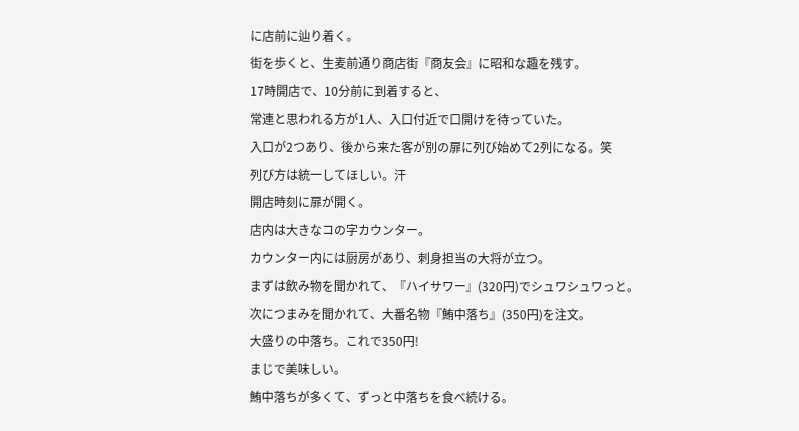に店前に辿り着く。
街を歩くと、生麦前通り商店街『商友会』に昭和な趣を残す。
17時開店で、10分前に到着すると、
常連と思われる方が1人、入口付近で口開けを待っていた。
入口が2つあり、後から来た客が別の扉に列び始めて2列になる。笑
列び方は統一してほしい。汗
開店時刻に扉が開く。
店内は大きなコの字カウンター。
カウンター内には厨房があり、刺身担当の大将が立つ。
まずは飲み物を聞かれて、『ハイサワー』(320円)でシュワシュワっと。
次につまみを聞かれて、大番名物『鮪中落ち』(350円)を注文。
大盛りの中落ち。これで350円!
まじで美味しい。
鮪中落ちが多くて、ずっと中落ちを食べ続ける。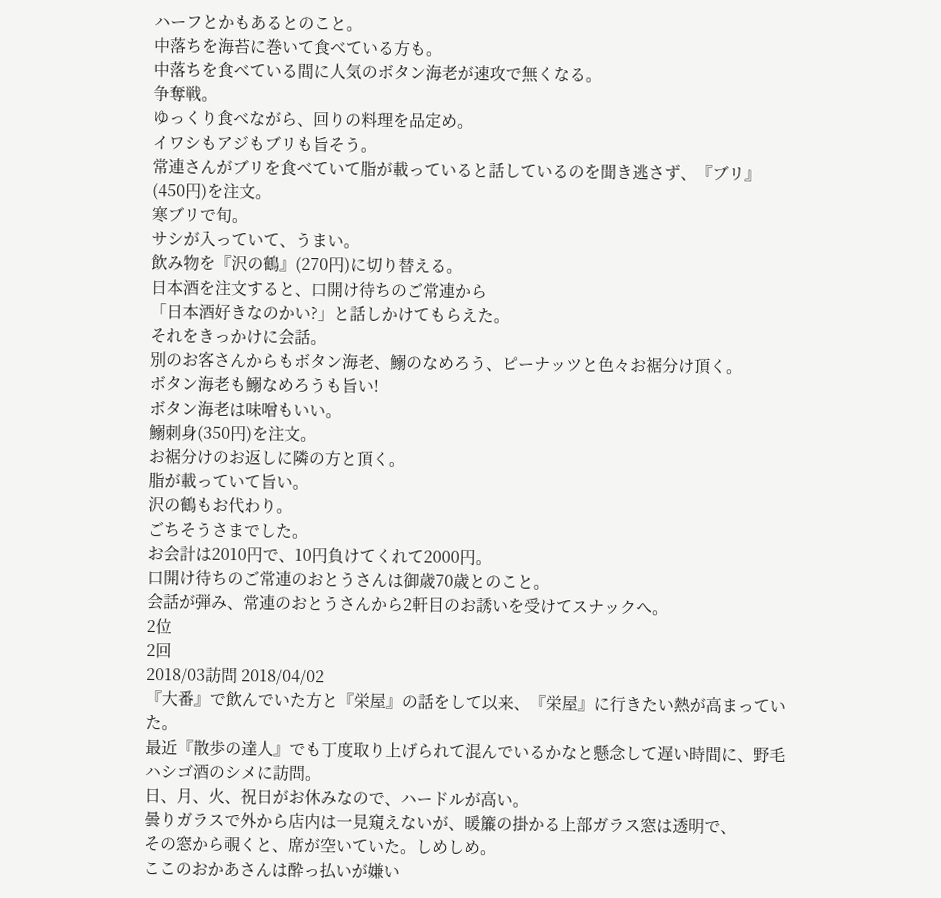ハーフとかもあるとのこと。
中落ちを海苔に巻いて食べている方も。
中落ちを食べている間に人気のボタン海老が速攻で無くなる。
争奪戦。
ゆっくり食べながら、回りの料理を品定め。
イワシもアジもブリも旨そう。
常連さんがブリを食べていて脂が載っていると話しているのを聞き逃さず、『ブリ』(450円)を注文。
寒ブリで旬。
サシが入っていて、うまい。
飲み物を『沢の鶴』(270円)に切り替える。
日本酒を注文すると、口開け待ちのご常連から
「日本酒好きなのかい?」と話しかけてもらえた。
それをきっかけに会話。
別のお客さんからもボタン海老、鰯のなめろう、ピーナッツと色々お裾分け頂く。
ボタン海老も鰯なめろうも旨い!
ボタン海老は味噌もいい。
鰯刺身(350円)を注文。
お裾分けのお返しに隣の方と頂く。
脂が載っていて旨い。
沢の鶴もお代わり。
ごちそうさまでした。
お会計は2010円で、10円負けてくれて2000円。
口開け待ちのご常連のおとうさんは御歳70歳とのこと。
会話が弾み、常連のおとうさんから2軒目のお誘いを受けてスナックへ。
2位
2回
2018/03訪問 2018/04/02
『大番』で飲んでいた方と『栄屋』の話をして以来、『栄屋』に行きたい熱が高まっていた。
最近『散歩の達人』でも丁度取り上げられて混んでいるかなと懸念して遅い時間に、野毛ハシゴ酒のシメに訪問。
日、月、火、祝日がお休みなので、ハードルが高い。
曇りガラスで外から店内は一見窺えないが、暖簾の掛かる上部ガラス窓は透明で、
その窓から覗くと、席が空いていた。しめしめ。
ここのおかあさんは酔っ払いが嫌い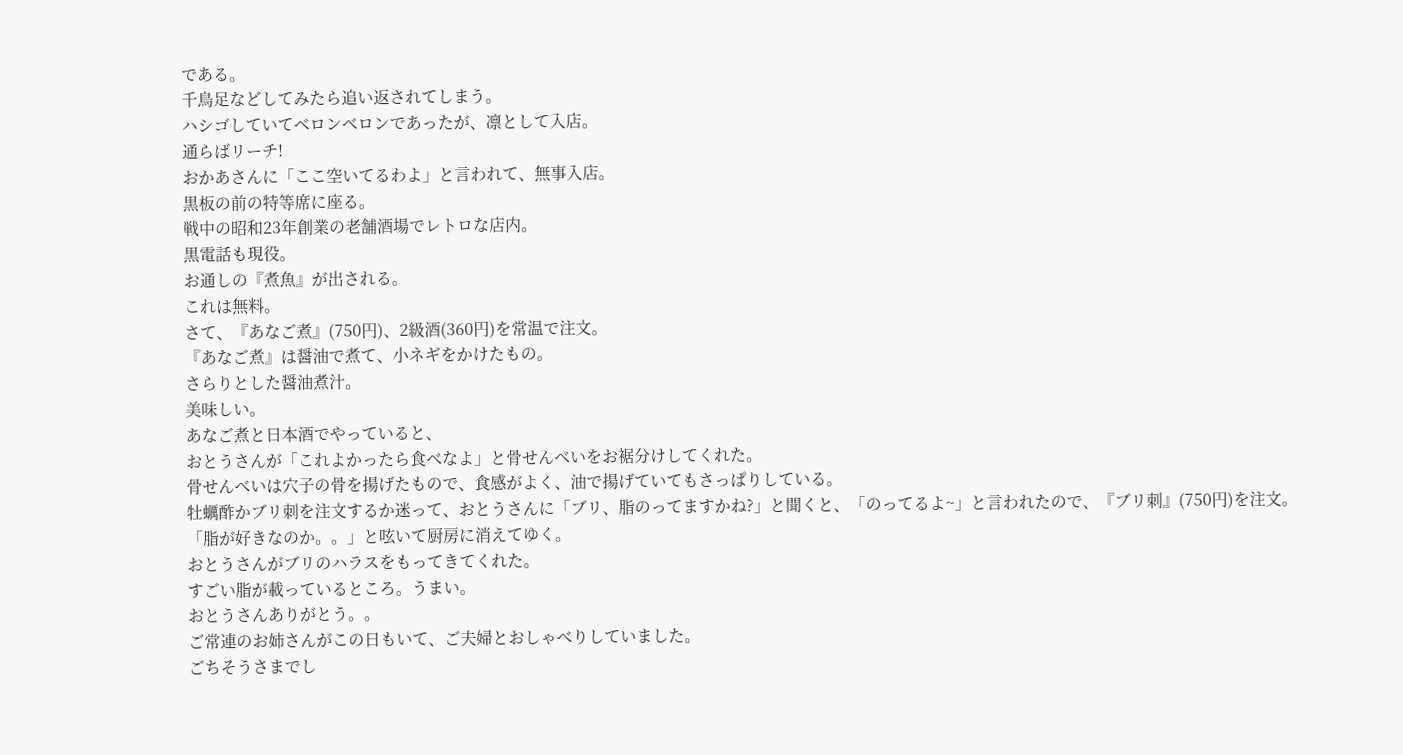である。
千鳥足などしてみたら追い返されてしまう。
ハシゴしていてベロンベロンであったが、凛として入店。
通らばリーチ!
おかあさんに「ここ空いてるわよ」と言われて、無事入店。
黒板の前の特等席に座る。
戦中の昭和23年創業の老舗酒場でレトロな店内。
黒電話も現役。
お通しの『煮魚』が出される。
これは無料。
さて、『あなご煮』(750円)、2級酒(360円)を常温で注文。
『あなご煮』は醤油で煮て、小ネギをかけたもの。
さらりとした醤油煮汁。
美味しい。
あなご煮と日本酒でやっていると、
おとうさんが「これよかったら食べなよ」と骨せんべいをお裾分けしてくれた。
骨せんべいは穴子の骨を揚げたもので、食感がよく、油で揚げていてもさっぱりしている。
牡蠣酢かブリ刺を注文するか迷って、おとうさんに「ブリ、脂のってますかね?」と聞くと、「のってるよ~」と言われたので、『ブリ刺』(750円)を注文。
「脂が好きなのか。。」と呟いて厨房に消えてゆく。
おとうさんがブリのハラスをもってきてくれた。
すごい脂が載っているところ。うまい。
おとうさんありがとう。。
ご常連のお姉さんがこの日もいて、ご夫婦とおしゃべりしていました。
ごちそうさまでし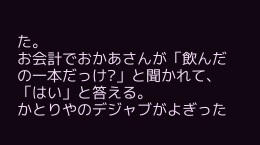た。
お会計でおかあさんが「飲んだの一本だっけ?」と聞かれて、「はい」と答える。
かとりやのデジャブがよぎった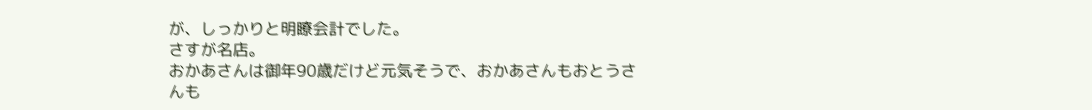が、しっかりと明瞭会計でした。
さすが名店。
おかあさんは御年90歳だけど元気そうで、おかあさんもおとうさんも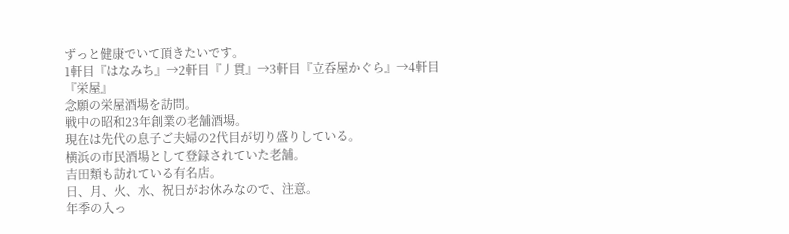ずっと健康でいて頂きたいです。
1軒目『はなみち』→2軒目『丿貫』→3軒目『立呑屋かぐら』→4軒目『栄屋』
念願の栄屋酒場を訪問。
戦中の昭和23年創業の老舗酒場。
現在は先代の息子ご夫婦の2代目が切り盛りしている。
横浜の市民酒場として登録されていた老舗。
吉田類も訪れている有名店。
日、月、火、水、祝日がお休みなので、注意。
年季の入っ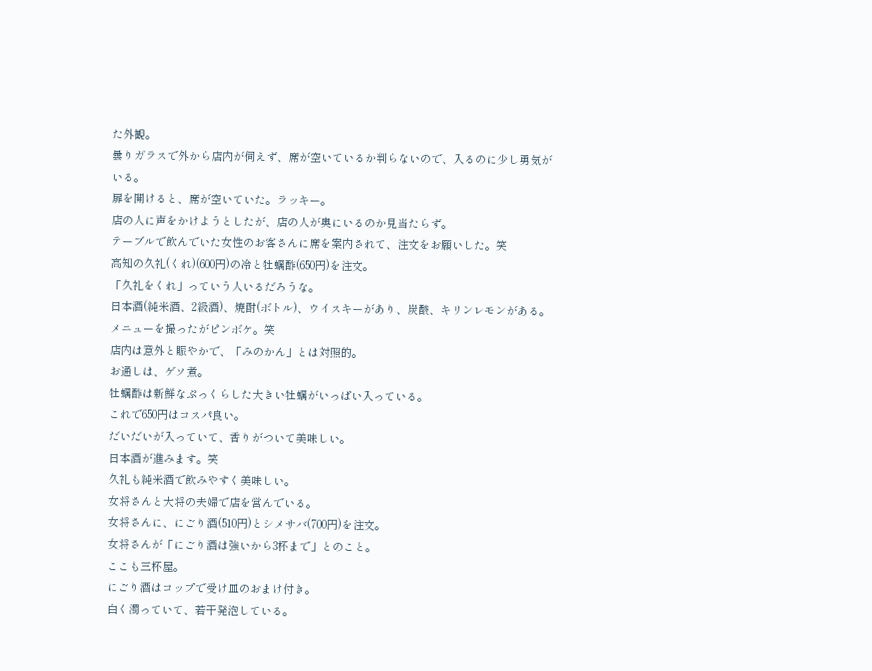た外観。
曇りガラスで外から店内が伺えず、席が空いているか判らないので、入るのに少し勇気がいる。
扉を開けると、席が空いていた。ラッキー。
店の人に声をかけようとしたが、店の人が奥にいるのか見当たらず。
テーブルで飲んでいた女性のお客さんに席を案内されて、注文をお願いした。笑
高知の久礼(くれ)(600円)の冷と牡蠣酢(650円)を注文。
「久礼をくれ」っていう人いるだろうな。
日本酒(純米酒、2級酒)、焼酎(ボトル)、ウイスキーがあり、炭酸、キリンレモンがある。
メニューを撮ったがピンボケ。笑
店内は意外と賑やかで、「みのかん」とは対照的。
お通しは、ゲソ煮。
牡蠣酢は新鮮なぷっくらした大きい牡蠣がいっぱい入っている。
これで650円はコスパ良い。
だいだいが入っていて、香りがついて美味しい。
日本酒が進みます。笑
久礼も純米酒で飲みやすく美味しい。
女将さんと大将の夫婦で店を営んでいる。
女将さんに、にごり酒(510円)とシメサバ(700円)を注文。
女将さんが「にごり酒は強いから3杯まで」とのこと。
ここも三杯屋。
にごり酒はコップで受け皿のおまけ付き。
白く濁っていて、若干発泡している。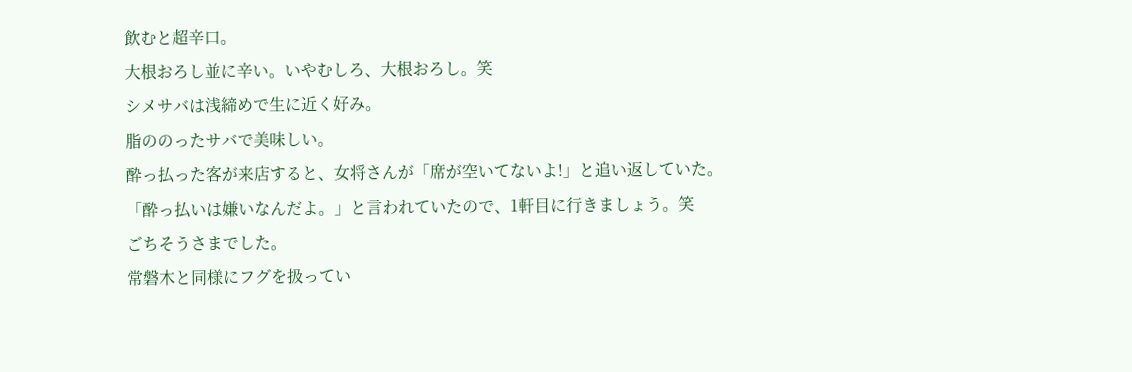飲むと超辛口。
大根おろし並に辛い。いやむしろ、大根おろし。笑
シメサバは浅締めで生に近く好み。
脂ののったサバで美味しい。
酔っ払った客が来店すると、女将さんが「席が空いてないよ!」と追い返していた。
「酔っ払いは嫌いなんだよ。」と言われていたので、1軒目に行きましょう。笑
ごちそうさまでした。
常磐木と同様にフグを扱ってい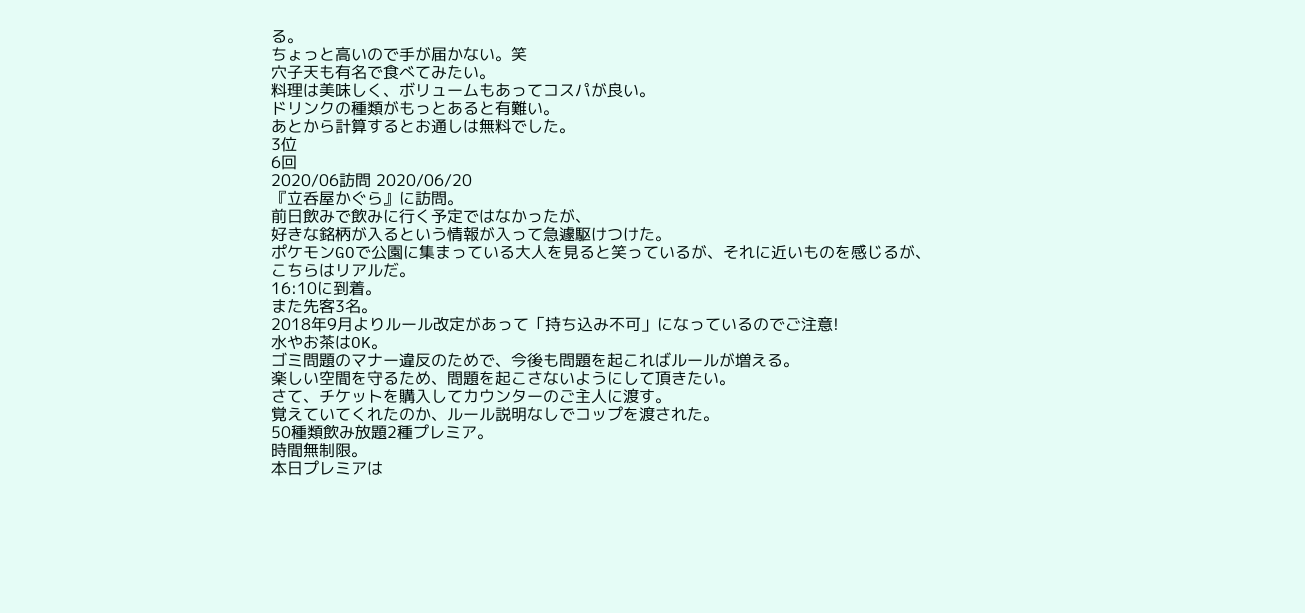る。
ちょっと高いので手が届かない。笑
穴子天も有名で食べてみたい。
料理は美味しく、ボリュームもあってコスパが良い。
ドリンクの種類がもっとあると有難い。
あとから計算するとお通しは無料でした。
3位
6回
2020/06訪問 2020/06/20
『立呑屋かぐら』に訪問。
前日飲みで飲みに行く予定ではなかったが、
好きな銘柄が入るという情報が入って急遽駆けつけた。
ポケモンGOで公園に集まっている大人を見ると笑っているが、それに近いものを感じるが、
こちらはリアルだ。
16:10に到着。
また先客3名。
2018年9月よりルール改定があって「持ち込み不可」になっているのでご注意!
水やお茶はOK。
ゴミ問題のマナー違反のためで、今後も問題を起こればルールが増える。
楽しい空間を守るため、問題を起こさないようにして頂きたい。
さて、チケットを購入してカウンターのご主人に渡す。
覚えていてくれたのか、ルール説明なしでコップを渡された。
50種類飲み放題2種プレミア。
時間無制限。
本日プレミアは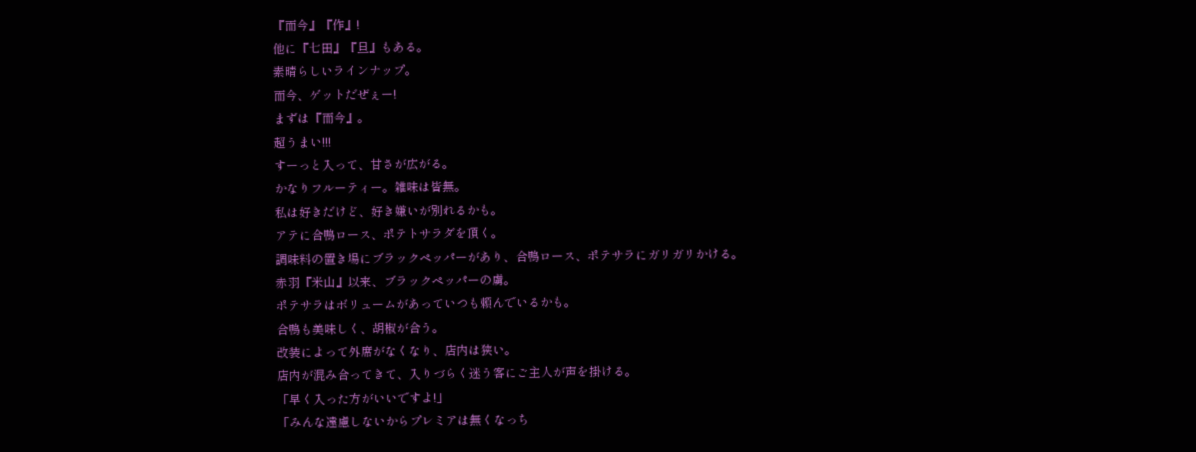『而今』『作』!
他に『七田』『旦』もある。
素晴らしいラインナップ。
而今、ゲットだぜぇー!
まずは『而今』。
超うまい!!!
すーっと入って、甘さが広がる。
かなりフルーティー。雑味は皆無。
私は好きだけど、好き嫌いが別れるかも。
アテに合鴨ロース、ポテトサラダを頂く。
調味料の置き場にブラックペッパーがあり、合鴨ロース、ポテサラにガリガリかける。
赤羽『米山』以来、ブラックペッパーの虜。
ポテサラはボリュームがあっていつも頼んでいるかも。
合鴨も美味しく、胡椒が合う。
改装によって外席がなくなり、店内は狭い。
店内が混み合ってきて、入りづらく迷う客にご主人が声を掛ける。
「早く入った方がいいですよ!」
「みんな遠慮しないからプレミアは無くなっち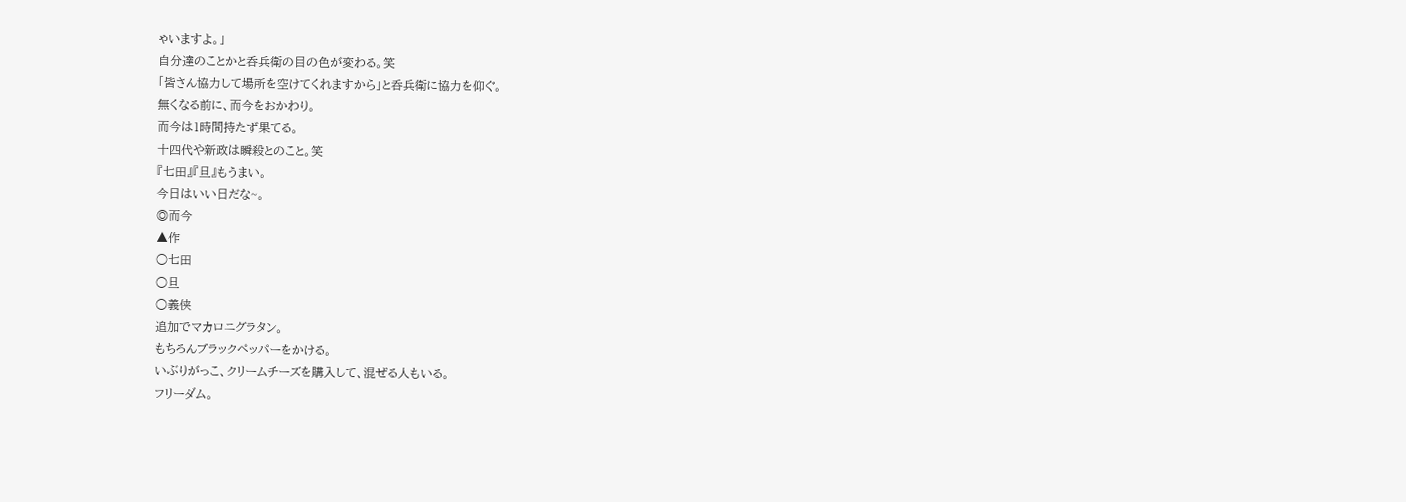ゃいますよ。」
自分達のことかと呑兵衛の目の色が変わる。笑
「皆さん協力して場所を空けてくれますから」と呑兵衛に協力を仰ぐ。
無くなる前に、而今をおかわり。
而今は1時間持たず果てる。
十四代や新政は瞬殺とのこと。笑
『七田』『旦』もうまい。
今日はいい日だな~。
◎而今
▲作
○七田
○旦
○義侠
追加でマカロニグラタン。
もちろんブラックペッパーをかける。
いぶりがっこ、クリームチーズを購入して、混ぜる人もいる。
フリーダム。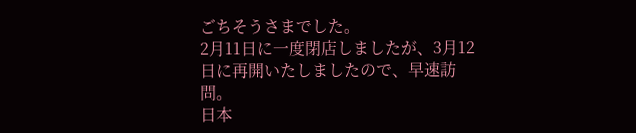ごちそうさまでした。
2月11日に一度閉店しましたが、3月12日に再開いたしましたので、早速訪問。
日本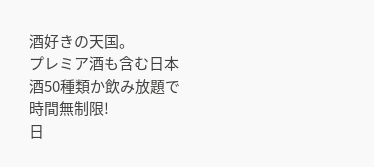酒好きの天国。
プレミア酒も含む日本酒50種類か飲み放題で時間無制限!
日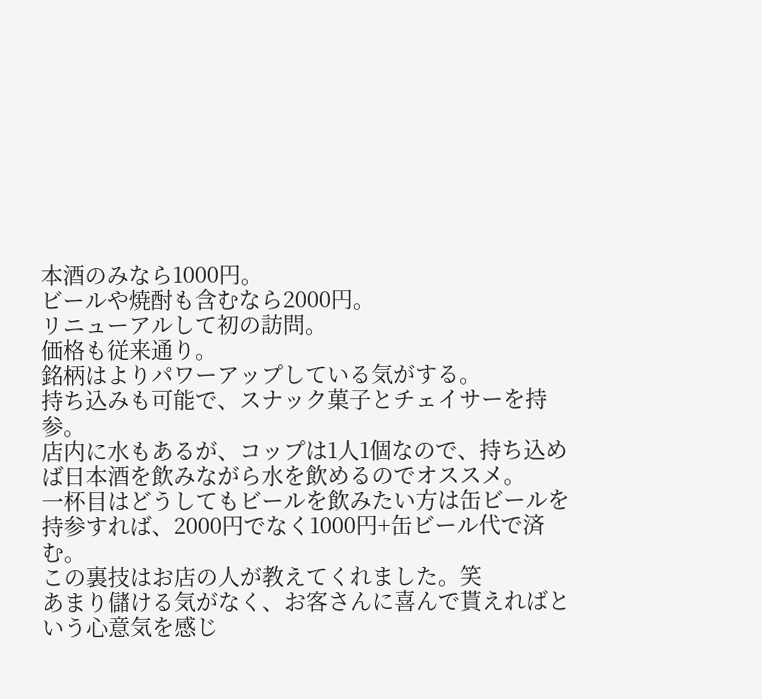本酒のみなら1000円。
ビールや焼酎も含むなら2000円。
リニューアルして初の訪問。
価格も従来通り。
銘柄はよりパワーアップしている気がする。
持ち込みも可能で、スナック菓子とチェイサーを持参。
店内に水もあるが、コップは1人1個なので、持ち込めば日本酒を飲みながら水を飲めるのでオススメ。
一杯目はどうしてもビールを飲みたい方は缶ビールを持参すれば、2000円でなく1000円+缶ビール代で済む。
この裏技はお店の人が教えてくれました。笑
あまり儲ける気がなく、お客さんに喜んで貰えればという心意気を感じ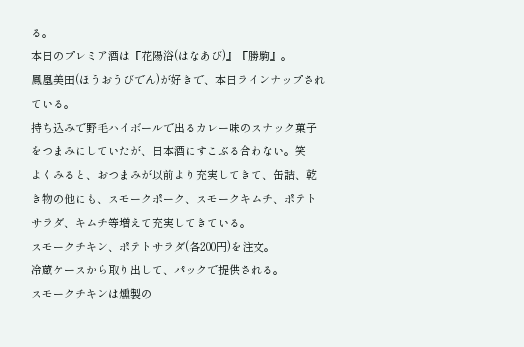る。
本日のプレミア酒は『花陽浴(はなあび)』『勝駒』。
鳳凰美田(ほうおうびでん)が好きで、本日ラインナップされている。
持ち込みで野毛ハイボールで出るカレー味のスナック菓子をつまみにしていたが、日本酒にすこぶる合わない。笑
よくみると、おつまみが以前より充実してきて、缶詰、乾き物の他にも、スモークポーク、スモークキムチ、ポテトサラダ、キムチ等増えて充実してきている。
スモークチキン、ポテトサラダ(各200円)を注文。
冷蔵ケースから取り出して、パックで提供される。
スモークチキンは燻製の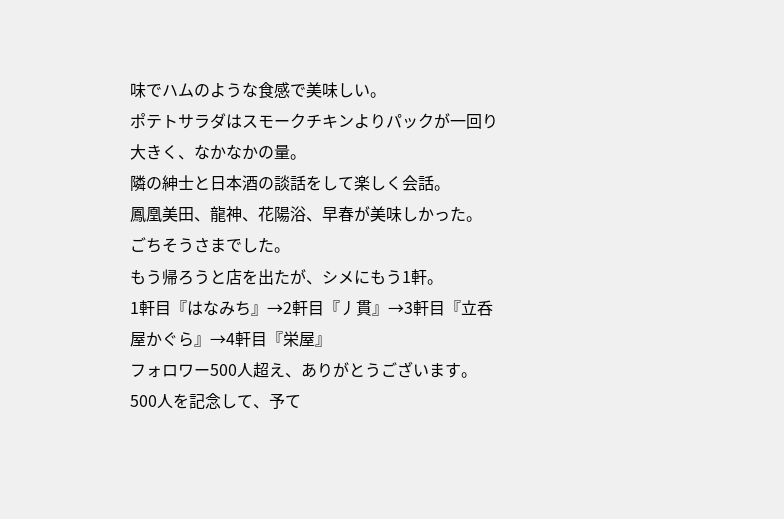味でハムのような食感で美味しい。
ポテトサラダはスモークチキンよりパックが一回り大きく、なかなかの量。
隣の紳士と日本酒の談話をして楽しく会話。
鳳凰美田、龍神、花陽浴、早春が美味しかった。
ごちそうさまでした。
もう帰ろうと店を出たが、シメにもう1軒。
1軒目『はなみち』→2軒目『丿貫』→3軒目『立呑屋かぐら』→4軒目『栄屋』
フォロワー500人超え、ありがとうございます。
500人を記念して、予て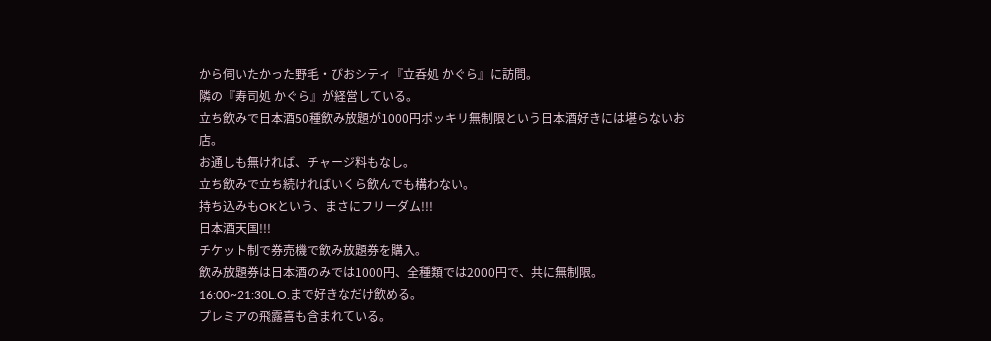から伺いたかった野毛・ぴおシティ『立呑処 かぐら』に訪問。
隣の『寿司処 かぐら』が経営している。
立ち飲みで日本酒50種飲み放題が1000円ポッキリ無制限という日本酒好きには堪らないお店。
お通しも無ければ、チャージ料もなし。
立ち飲みで立ち続ければいくら飲んでも構わない。
持ち込みもOKという、まさにフリーダム!!!
日本酒天国!!!
チケット制で券売機で飲み放題券を購入。
飲み放題券は日本酒のみでは1000円、全種類では2000円で、共に無制限。
16:00~21:30L.O.まで好きなだけ飲める。
プレミアの飛露喜も含まれている。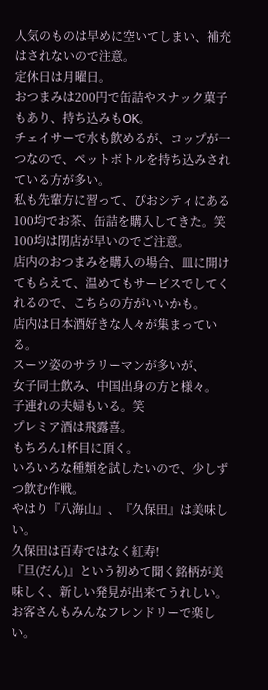人気のものは早めに空いてしまい、補充はされないので注意。
定休日は月曜日。
おつまみは200円で缶詰やスナック菓子もあり、持ち込みもOK。
チェイサーで水も飲めるが、コップが一つなので、ペットボトルを持ち込みされている方が多い。
私も先輩方に習って、ぴおシティにある100均でお茶、缶詰を購入してきた。笑
100均は閉店が早いのでご注意。
店内のおつまみを購入の場合、皿に開けてもらえて、温めてもサービスでしてくれるので、こちらの方がいいかも。
店内は日本酒好きな人々が集まっている。
スーツ姿のサラリーマンが多いが、
女子同士飲み、中国出身の方と様々。
子連れの夫婦もいる。笑
プレミア酒は飛露喜。
もちろん1杯目に頂く。
いろいろな種類を試したいので、少しずつ飲む作戦。
やはり『八海山』、『久保田』は美味しい。
久保田は百寿ではなく紅寿!
『旦(だん)』という初めて聞く銘柄が美味しく、新しい発見が出来てうれしい。
お客さんもみんなフレンドリーで楽しい。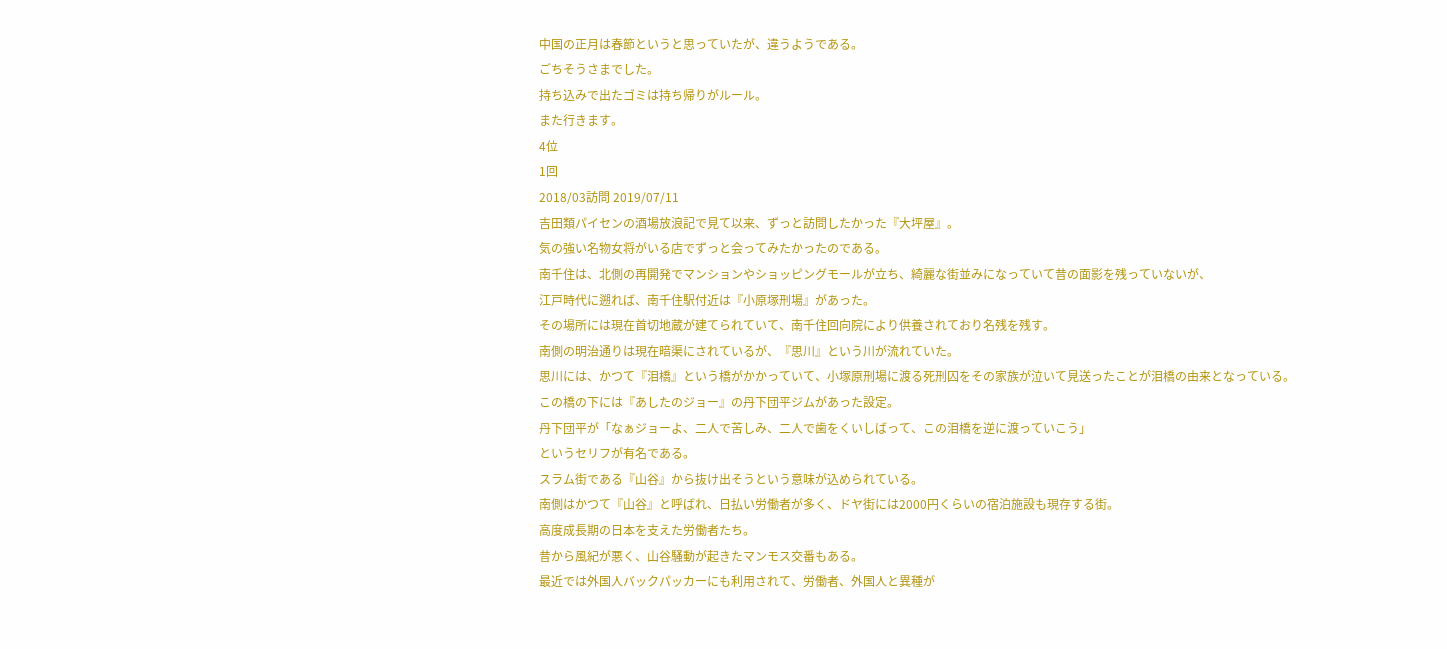中国の正月は春節というと思っていたが、違うようである。
ごちそうさまでした。
持ち込みで出たゴミは持ち帰りがルール。
また行きます。
4位
1回
2018/03訪問 2019/07/11
吉田類パイセンの酒場放浪記で見て以来、ずっと訪問したかった『大坪屋』。
気の強い名物女将がいる店でずっと会ってみたかったのである。
南千住は、北側の再開発でマンションやショッピングモールが立ち、綺麗な街並みになっていて昔の面影を残っていないが、
江戸時代に遡れば、南千住駅付近は『小原塚刑場』があった。
その場所には現在首切地蔵が建てられていて、南千住回向院により供養されており名残を残す。
南側の明治通りは現在暗渠にされているが、『思川』という川が流れていた。
思川には、かつて『泪橋』という橋がかかっていて、小塚原刑場に渡る死刑囚をその家族が泣いて見送ったことが泪橋の由来となっている。
この橋の下には『あしたのジョー』の丹下団平ジムがあった設定。
丹下団平が「なぁジョーよ、二人で苦しみ、二人で歯をくいしばって、この泪橋を逆に渡っていこう」
というセリフが有名である。
スラム街である『山谷』から抜け出そうという意味が込められている。
南側はかつて『山谷』と呼ばれ、日払い労働者が多く、ドヤ街には2000円くらいの宿泊施設も現存する街。
高度成長期の日本を支えた労働者たち。
昔から風紀が悪く、山谷騒動が起きたマンモス交番もある。
最近では外国人バックパッカーにも利用されて、労働者、外国人と異種が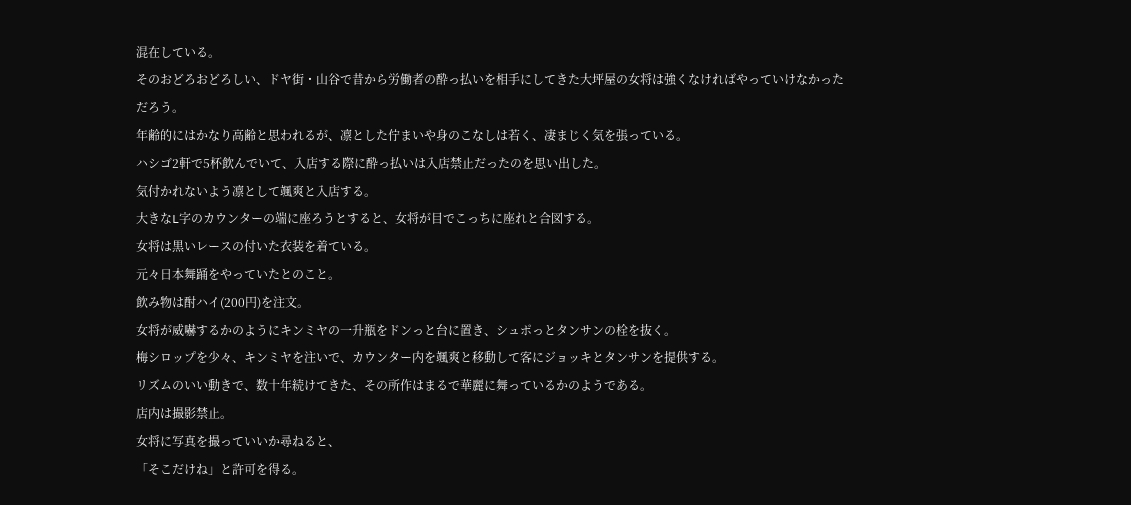混在している。
そのおどろおどろしい、ドヤ街・山谷で昔から労働者の酔っ払いを相手にしてきた大坪屋の女将は強くなければやっていけなかっただろう。
年齢的にはかなり高齢と思われるが、凛とした佇まいや身のこなしは若く、凄まじく気を張っている。
ハシゴ2軒で5杯飲んでいて、入店する際に酔っ払いは入店禁止だったのを思い出した。
気付かれないよう凛として颯爽と入店する。
大きなL字のカウンターの端に座ろうとすると、女将が目でこっちに座れと合図する。
女将は黒いレースの付いた衣装を着ている。
元々日本舞踊をやっていたとのこと。
飲み物は酎ハイ(200円)を注文。
女将が威嚇するかのようにキンミヤの一升瓶をドンっと台に置き、シュポっとタンサンの栓を抜く。
梅シロップを少々、キンミヤを注いで、カウンター内を颯爽と移動して客にジョッキとタンサンを提供する。
リズムのいい動きで、数十年続けてきた、その所作はまるで華麗に舞っているかのようである。
店内は撮影禁止。
女将に写真を撮っていいか尋ねると、
「そこだけね」と許可を得る。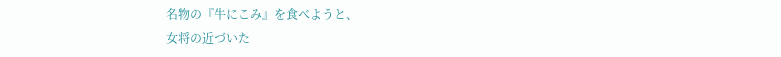名物の『牛にこみ』を食べようと、
女将の近づいた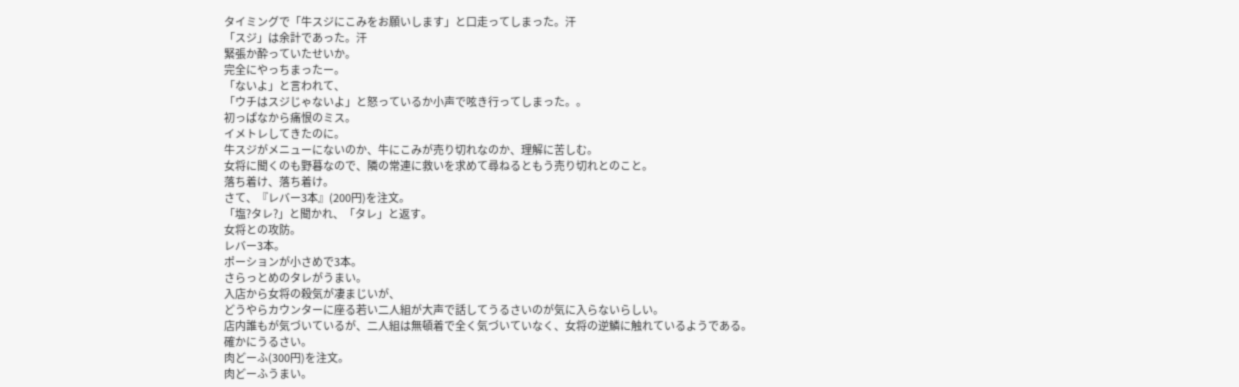タイミングで「牛スジにこみをお願いします」と口走ってしまった。汗
「スジ」は余計であった。汗
緊張か酔っていたせいか。
完全にやっちまったー。
「ないよ」と言われて、
「ウチはスジじゃないよ」と怒っているか小声で呟き行ってしまった。。
初っぱなから痛恨のミス。
イメトレしてきたのに。
牛スジがメニューにないのか、牛にこみが売り切れなのか、理解に苦しむ。
女将に聞くのも野暮なので、隣の常連に救いを求めて尋ねるともう売り切れとのこと。
落ち着け、落ち着け。
さて、『レバー3本』(200円)を注文。
「塩?タレ?」と聞かれ、「タレ」と返す。
女将との攻防。
レバー3本。
ポーションが小さめで3本。
さらっとめのタレがうまい。
入店から女将の殺気が凄まじいが、
どうやらカウンターに座る若い二人組が大声で話してうるさいのが気に入らないらしい。
店内誰もが気づいているが、二人組は無頓着で全く気づいていなく、女将の逆鱗に触れているようである。
確かにうるさい。
肉どーふ(300円)を注文。
肉どーふうまい。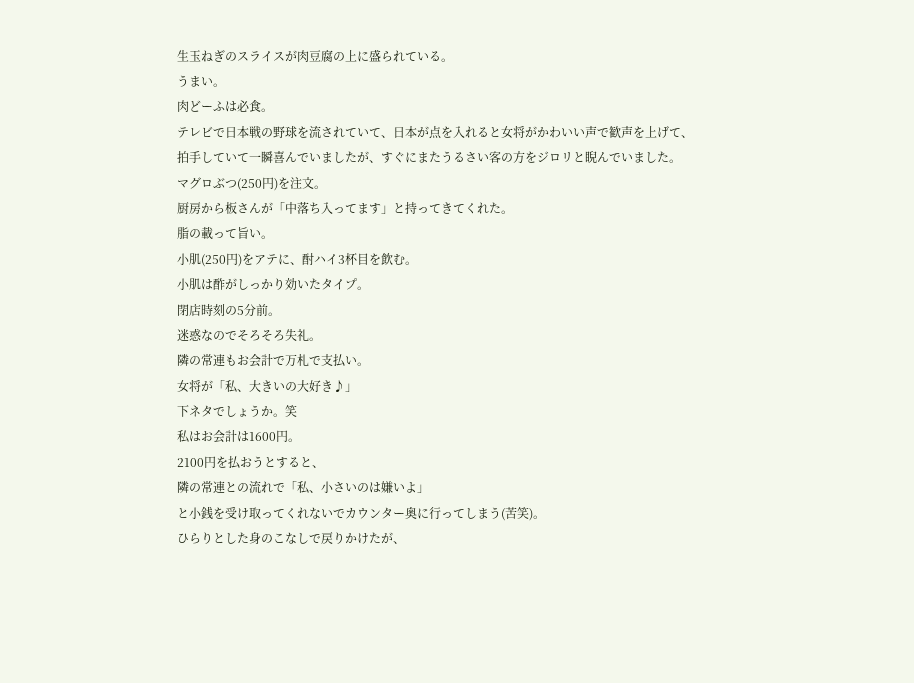生玉ねぎのスライスが肉豆腐の上に盛られている。
うまい。
肉どーふは必食。
テレビで日本戦の野球を流されていて、日本が点を入れると女将がかわいい声で歓声を上げて、
拍手していて一瞬喜んでいましたが、すぐにまたうるさい客の方をジロリと睨んでいました。
マグロぶつ(250円)を注文。
厨房から板さんが「中落ち入ってます」と持ってきてくれた。
脂の載って旨い。
小肌(250円)をアテに、酎ハイ3杯目を飲む。
小肌は酢がしっかり効いたタイプ。
閉店時刻の5分前。
迷惑なのでそろそろ失礼。
隣の常連もお会計で万札で支払い。
女将が「私、大きいの大好き♪」
下ネタでしょうか。笑
私はお会計は1600円。
2100円を払おうとすると、
隣の常連との流れで「私、小さいのは嫌いよ」
と小銭を受け取ってくれないでカウンター奥に行ってしまう(苦笑)。
ひらりとした身のこなしで戻りかけたが、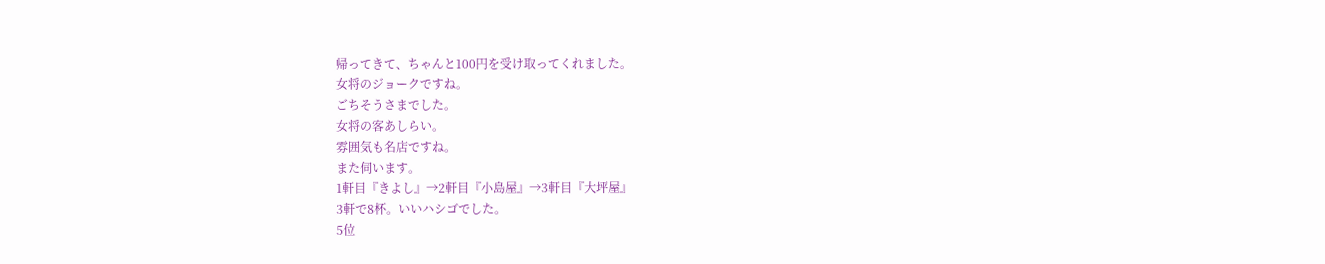帰ってきて、ちゃんと100円を受け取ってくれました。
女将のジョークですね。
ごちそうさまでした。
女将の客あしらい。
雰囲気も名店ですね。
また伺います。
1軒目『きよし』→2軒目『小島屋』→3軒目『大坪屋』
3軒で8杯。いいハシゴでした。
5位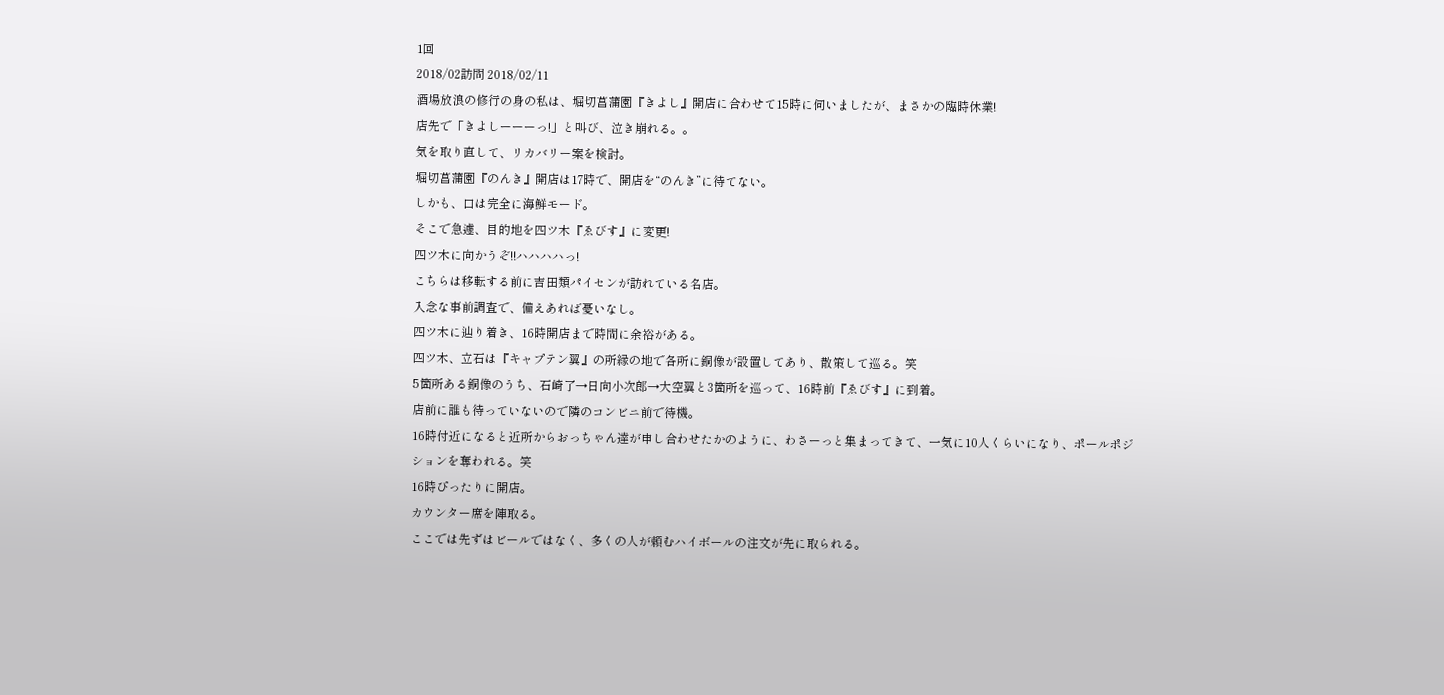1回
2018/02訪問 2018/02/11
酒場放浪の修行の身の私は、堀切菖蒲園『きよし』開店に合わせて15時に伺いましたが、まさかの臨時休業!
店先で「きよしーーーっ!」と叫び、泣き崩れる。。
気を取り直して、リカバリー案を検討。
堀切菖蒲園『のんき』開店は17時で、開店を“のんき”に待てない。
しかも、口は完全に海鮮モード。
そこで急遽、目的地を四ツ木『ゑびす』に変更!
四ツ木に向かうぞ!!ハハハハっ!
こちらは移転する前に吉田類パイセンが訪れている名店。
入念な事前調査で、備えあれば憂いなし。
四ツ木に辿り着き、16時開店まで時間に余裕がある。
四ツ木、立石は『キャプテン翼』の所縁の地で各所に銅像が設置してあり、散策して巡る。笑
5箇所ある銅像のうち、石崎了→日向小次郎→大空翼と3箇所を巡って、16時前『ゑびす』に到着。
店前に誰も待っていないので隣のコンビニ前で待機。
16時付近になると近所からおっちゃん達が申し合わせたかのように、わさーっと集まってきて、一気に10人くらいになり、ポールポジションを奪われる。笑
16時ぴったりに開店。
カウンター席を陣取る。
ここでは先ずはビールではなく、多くの人が頼むハイボールの注文が先に取られる。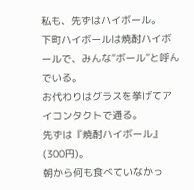私も、先ずはハイボール。
下町ハイボールは焼酎ハイボールで、みんな“ボール”と呼んでいる。
お代わりはグラスを挙げてアイコンタクトで通る。
先ずは『焼酎ハイボール』(300円)。
朝から何も食べていなかっ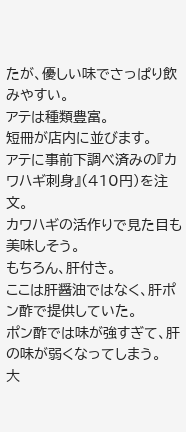たが、優しい味でさっぱり飲みやすい。
アテは種類豊富。
短冊が店内に並びます。
アテに事前下調べ済みの『カワハギ刺身』(410円)を注文。
カワハギの活作りで見た目も美味しそう。
もちろん、肝付き。
ここは肝醤油ではなく、肝ポン酢で提供していた。
ポン酢では味が強すぎて、肝の味が弱くなってしまう。
大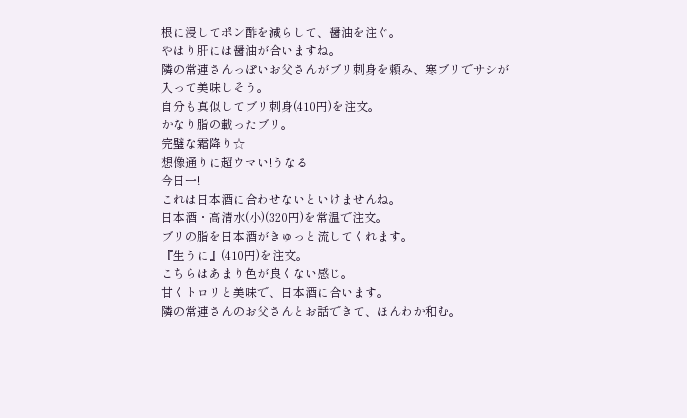根に浸してポン酢を減らして、醤油を注ぐ。
やはり肝には醤油が合いますね。
隣の常連さんっぽいお父さんがブリ刺身を頼み、寒ブリでサシが入って美味しそう。
自分も真似してブリ刺身(410円)を注文。
かなり脂の載ったブリ。
完璧な霜降り☆
想像通りに超ウマい!うなる
今日一!
これは日本酒に合わせないといけませんね。
日本酒・高清水(小)(320円)を常温で注文。
ブリの脂を日本酒がきゅっと流してくれます。
『生うに』(410円)を注文。
こちらはあまり色が良くない感じ。
甘くトロリと美味で、日本酒に合います。
隣の常連さんのお父さんとお話できて、ほんわか和む。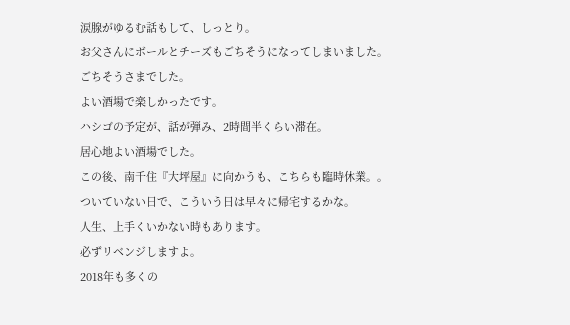涙腺がゆるむ話もして、しっとり。
お父さんにボールとチーズもごちそうになってしまいました。
ごちそうさまでした。
よい酒場で楽しかったです。
ハシゴの予定が、話が弾み、2時間半くらい滞在。
居心地よい酒場でした。
この後、南千住『大坪屋』に向かうも、こちらも臨時休業。。
ついていない日で、こういう日は早々に帰宅するかな。
人生、上手くいかない時もあります。
必ずリベンジしますよ。
2018年も多くの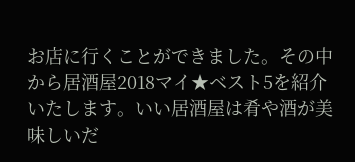お店に行くことができました。その中から居酒屋2018マイ★ベスト5を紹介いたします。いい居酒屋は肴や酒が美味しいだ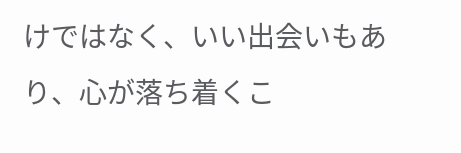けではなく、いい出会いもあり、心が落ち着くこ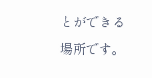とができる場所です。